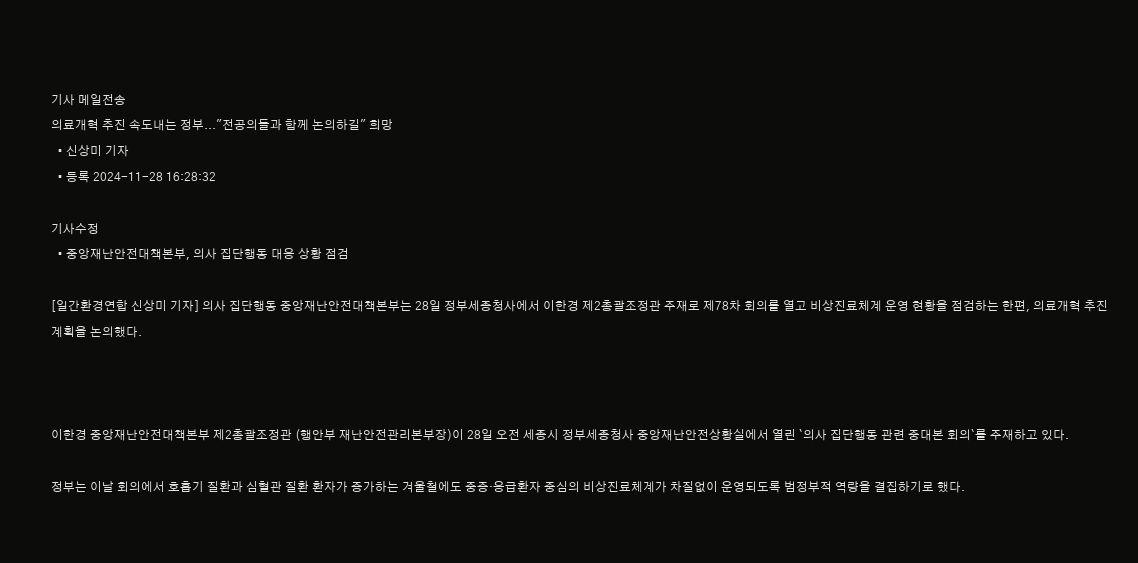기사 메일전송
의료개혁 추진 속도내는 정부..."전공의들과 함께 논의하길" 희망
  • 신상미 기자
  • 등록 2024-11-28 16:28:32

기사수정
  • 중앙재난안전대책본부, 의사 집단행동 대응 상황 점검

[일간환경연합 신상미 기자] 의사 집단행동 중앙재난안전대책본부는 28일 정부세종청사에서 이한경 제2총괄조정관 주재로 제78차 회의를 열고 비상진료체계 운영 현황을 점검하는 한편, 의료개혁 추진 계획을 논의했다.



이한경 중앙재난안전대책본부 제2총괄조정관 (행안부 재난안전관리본부장)이 28일 오전 세종시 정부세종청사 중앙재난안전상황실에서 열린 `의사 집단행동 관련 중대본 회의`를 주재하고 있다.

정부는 이날 회의에서 호흡기 질환과 심혈관 질환 환자가 증가하는 겨울철에도 중증·응급환자 중심의 비상진료체계가 차질없이 운영되도록 범정부적 역량을 결집하기로 했다.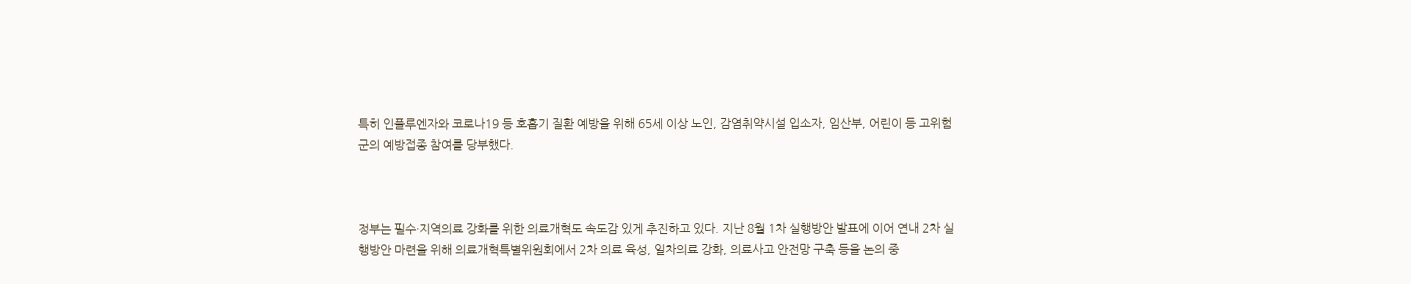특히 인플루엔자와 코로나19 등 호흡기 질환 예방을 위해 65세 이상 노인, 감염취약시설 입소자, 임산부, 어린이 등 고위험군의 예방접종 참여를 당부했다.



정부는 필수·지역의료 강화를 위한 의료개혁도 속도감 있게 추진하고 있다. 지난 8월 1차 실행방안 발표에 이어 연내 2차 실행방안 마련을 위해 의료개혁특별위원회에서 2차 의료 육성, 일차의료 강화, 의료사고 안전망 구축 등을 논의 중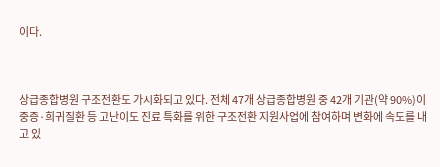이다.



상급종합병원 구조전환도 가시화되고 있다. 전체 47개 상급종합병원 중 42개 기관(약 90%)이 중증·희귀질환 등 고난이도 진료 특화를 위한 구조전환 지원사업에 참여하며 변화에 속도를 내고 있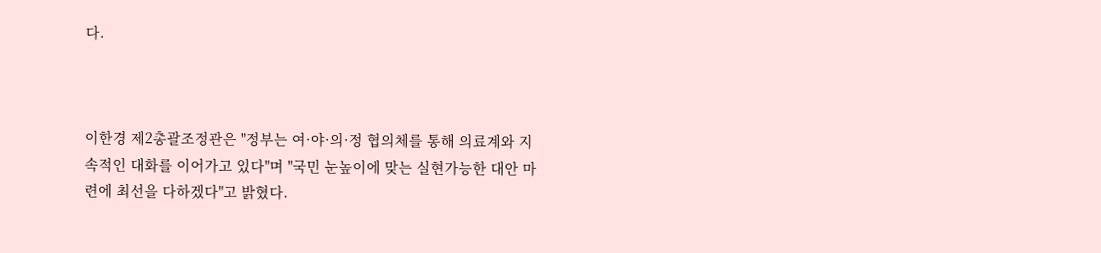다.



이한경 제2총괄조정관은 "정부는 여·야·의·정 협의체를 통해 의료계와 지속적인 대화를 이어가고 있다"며 "국민 눈높이에 맞는 실현가능한 대안 마련에 최선을 다하겠다"고 밝혔다.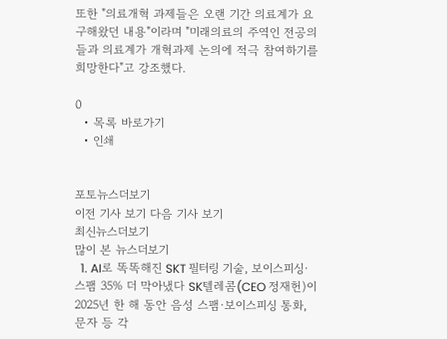또한 "의료개혁 과제들은 오랜 기간 의료계가 요구해왔던 내용"이라며 "미래의료의 주역인 전공의들과 의료계가 개혁과제 논의에 적극 참여하기를 희망한다"고 강조했다.

0
  • 목록 바로가기
  • 인쇄


포토뉴스더보기
이전 기사 보기 다음 기사 보기
최신뉴스더보기
많이 본 뉴스더보기
  1. AI로 똑똑해진 SKT 필터링 기술, 보이스피싱·스팸 35% 더 막아냈다 SK텔레콤(CEO 정재헌)이 2025년 한 해 동안 음성 스팸·보이스피싱 통화, 문자 등 각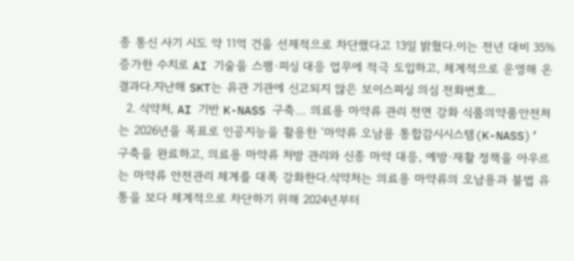종 통신 사기 시도 약 11억 건을 선제적으로 차단했다고 13일 밝혔다.이는 전년 대비 35% 증가한 수치로 AI 기술을 스팸·피싱 대응 업무에 적극 도입하고, 체계적으로 운영해 온 결과다.지난해 SKT는 유관 기관에 신고되지 않은 보이스피싱 의심 전화번호...
  2. 식약처, AI 기반 K-NASS 구축… 의료용 마약류 관리 전면 강화 식품의약품안전처는 2026년을 목표로 인공지능을 활용한 ‘마약류 오남용 통합감시시스템(K-NASS)’ 구축을 완료하고, 의료용 마약류 처방 관리와 신종 마약 대응, 예방·재활 정책을 아우르는 마약류 안전관리 체계를 대폭 강화한다.식약처는 의료용 마약류의 오남용과 불법 유통을 보다 체계적으로 차단하기 위해 2024년부터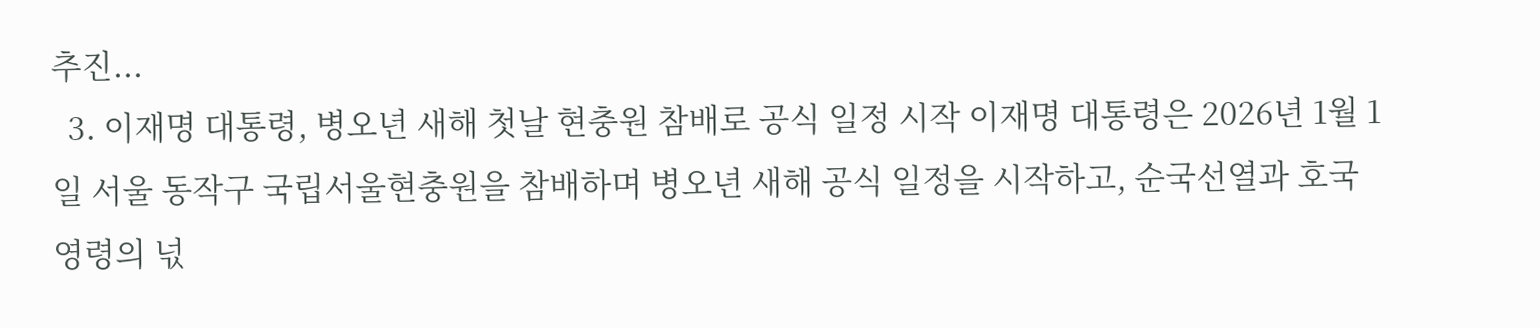추진...
  3. 이재명 대통령, 병오년 새해 첫날 현충원 참배로 공식 일정 시작 이재명 대통령은 2026년 1월 1일 서울 동작구 국립서울현충원을 참배하며 병오년 새해 공식 일정을 시작하고, 순국선열과 호국영령의 넋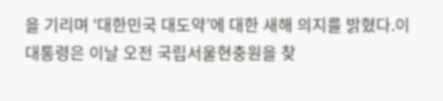을 기리며 ‘대한민국 대도약’에 대한 새해 의지를 밝혔다.이 대통령은 이날 오전 국립서울현충원을 찾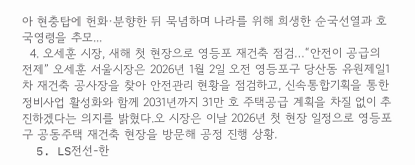아 현충탑에 헌화·분향한 뒤 묵념하며 나라를 위해 희생한 순국선열과 호국영령을 추모...
  4. 오세훈 시장, 새해 첫 현장으로 영등포 재건축 점검…“안전이 공급의 전제” 오세훈 서울시장은 2026년 1월 2일 오전 영등포구 당산동 유원제일1차 재건축 공사장을 찾아 안전관리 현황을 점검하고, 신속통합기획을 통한 정비사업 활성화와 함께 2031년까지 31만 호 주택공급 계획을 차질 없이 추진하겠다는 의지를 밝혔다.오 시장은 이날 2026년 첫 현장 일정으로 영등포구 공동주택 재건축 현장을 방문해 공정 진행 상황.
  5. LS전선-한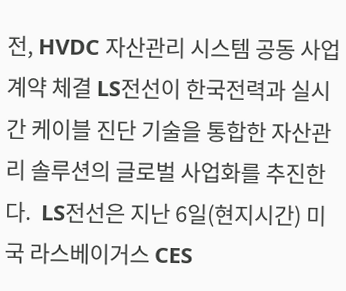전, HVDC 자산관리 시스템 공동 사업 계약 체결 LS전선이 한국전력과 실시간 케이블 진단 기술을 통합한 자산관리 솔루션의 글로벌 사업화를 추진한다.  LS전선은 지난 6일(현지시간) 미국 라스베이거스 CES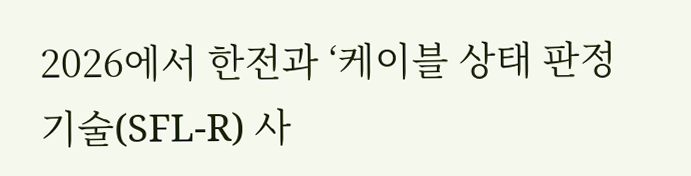2026에서 한전과 ‘케이블 상태 판정 기술(SFL-R) 사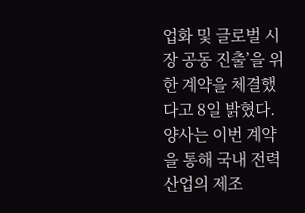업화 및 글로벌 시장 공동 진출’을 위한 계약을 체결했다고 8일 밝혔다.  양사는 이번 계약을 통해 국내 전력 산업의 제조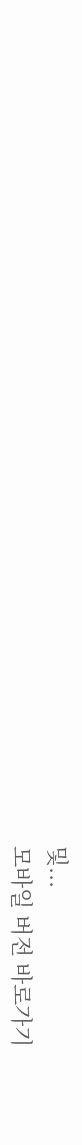및...
모바일 버전 바로가기